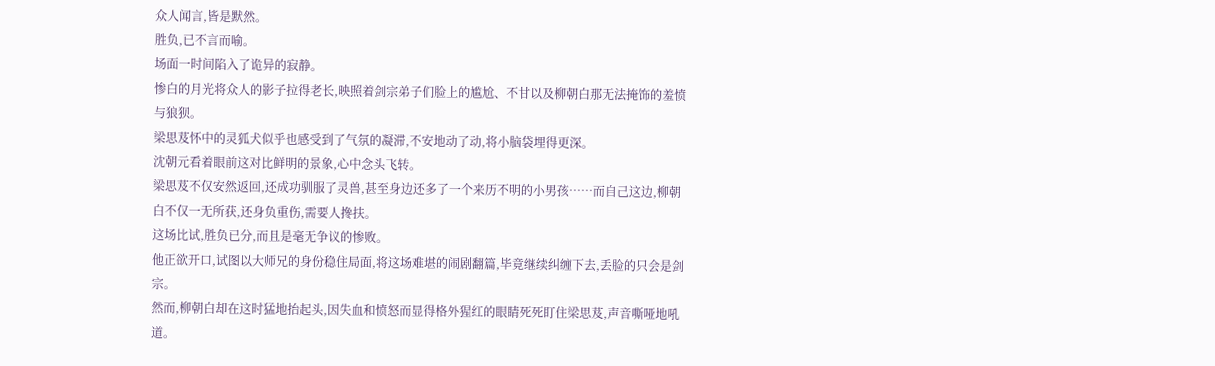众人闻言,皆是默然。
胜负,已不言而喻。
场面一时间陷入了诡异的寂静。
惨白的月光将众人的影子拉得老长,映照着剑宗弟子们脸上的尴尬、不甘以及柳朝白那无法掩饰的羞愤与狼狈。
梁思芨怀中的灵狐犬似乎也感受到了气氛的凝滞,不安地动了动,将小脑袋埋得更深。
沈朝元看着眼前这对比鲜明的景象,心中念头飞转。
梁思芨不仅安然返回,还成功驯服了灵兽,甚至身边还多了一个来历不明的小男孩……而自己这边,柳朝白不仅一无所获,还身负重伤,需要人搀扶。
这场比试,胜负已分,而且是毫无争议的惨败。
他正欲开口,试图以大师兄的身份稳住局面,将这场难堪的闹剧翻篇,毕竟继续纠缠下去,丢脸的只会是剑宗。
然而,柳朝白却在这时猛地抬起头,因失血和愤怒而显得格外猩红的眼睛死死盯住梁思芨,声音嘶哑地吼道。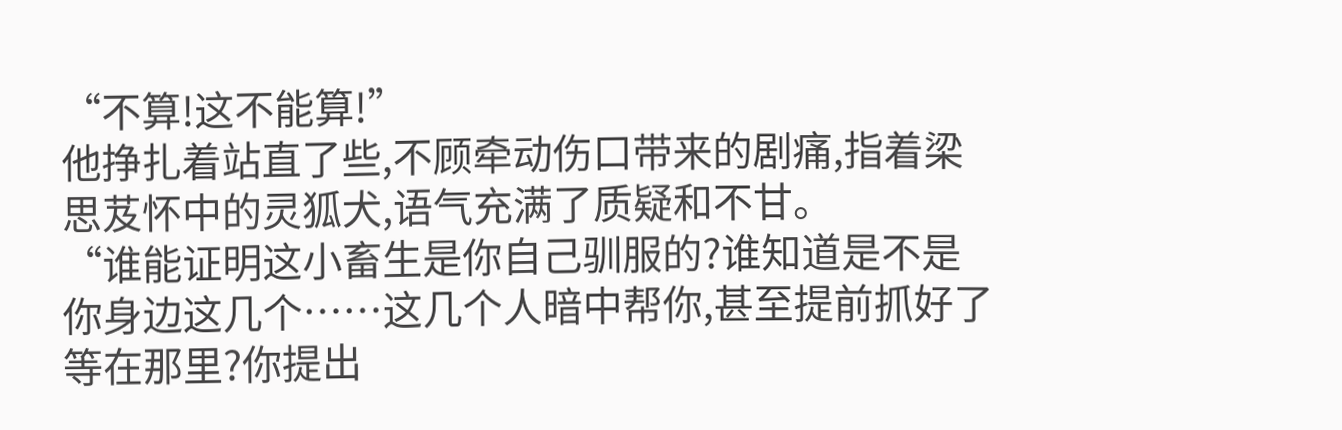“不算!这不能算!”
他挣扎着站直了些,不顾牵动伤口带来的剧痛,指着梁思芨怀中的灵狐犬,语气充满了质疑和不甘。
“谁能证明这小畜生是你自己驯服的?谁知道是不是你身边这几个……这几个人暗中帮你,甚至提前抓好了等在那里?你提出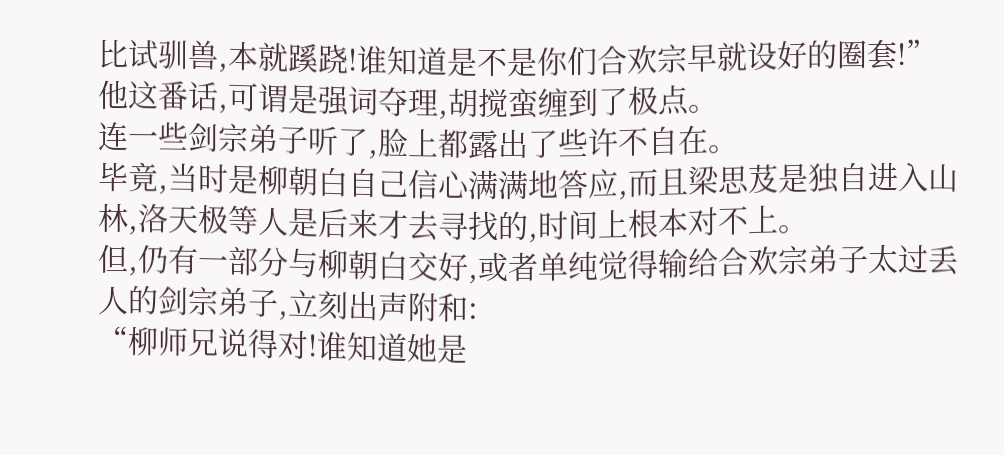比试驯兽,本就蹊跷!谁知道是不是你们合欢宗早就设好的圈套!”
他这番话,可谓是强词夺理,胡搅蛮缠到了极点。
连一些剑宗弟子听了,脸上都露出了些许不自在。
毕竟,当时是柳朝白自己信心满满地答应,而且梁思芨是独自进入山林,洛天极等人是后来才去寻找的,时间上根本对不上。
但,仍有一部分与柳朝白交好,或者单纯觉得输给合欢宗弟子太过丢人的剑宗弟子,立刻出声附和:
“柳师兄说得对!谁知道她是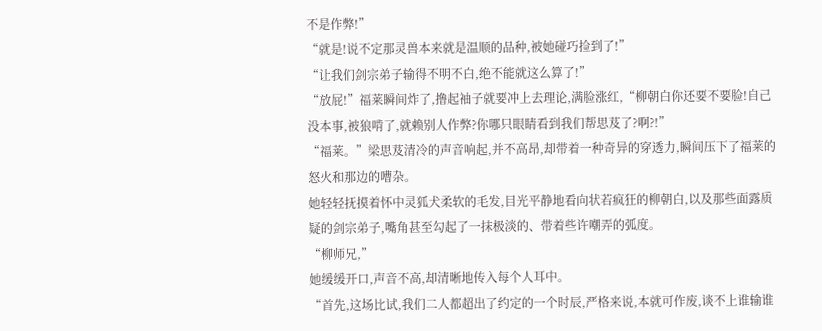不是作弊!”
“就是!说不定那灵兽本来就是温顺的品种,被她碰巧捡到了!”
“让我们剑宗弟子输得不明不白,绝不能就这么算了!”
“放屁!”福莱瞬间炸了,撸起袖子就要冲上去理论,满脸涨红,“柳朝白你还要不要脸!自己没本事,被狼啃了,就赖别人作弊?你哪只眼睛看到我们帮思芨了?啊?!”
“福莱。”梁思芨清冷的声音响起,并不高昂,却带着一种奇异的穿透力,瞬间压下了福莱的怒火和那边的嘈杂。
她轻轻抚摸着怀中灵狐犬柔软的毛发,目光平静地看向状若疯狂的柳朝白,以及那些面露质疑的剑宗弟子,嘴角甚至勾起了一抹极淡的、带着些许嘲弄的弧度。
“柳师兄,”
她缓缓开口,声音不高,却清晰地传入每个人耳中。
“首先,这场比试,我们二人都超出了约定的一个时辰,严格来说,本就可作废,谈不上谁输谁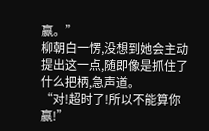赢。”
柳朝白一愣,没想到她会主动提出这一点,随即像是抓住了什么把柄,急声道。
“对!超时了!所以不能算你赢!”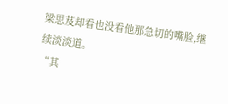梁思芨却看也没看他那急切的嘴脸,继续淡淡道。
“其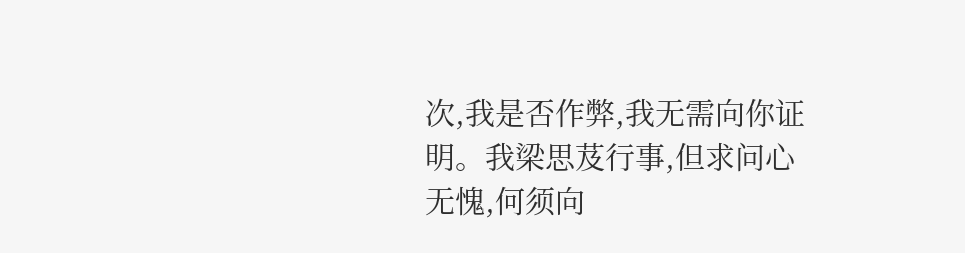次,我是否作弊,我无需向你证明。我梁思芨行事,但求问心无愧,何须向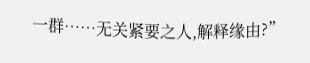一群……无关紧要之人,解释缘由?”